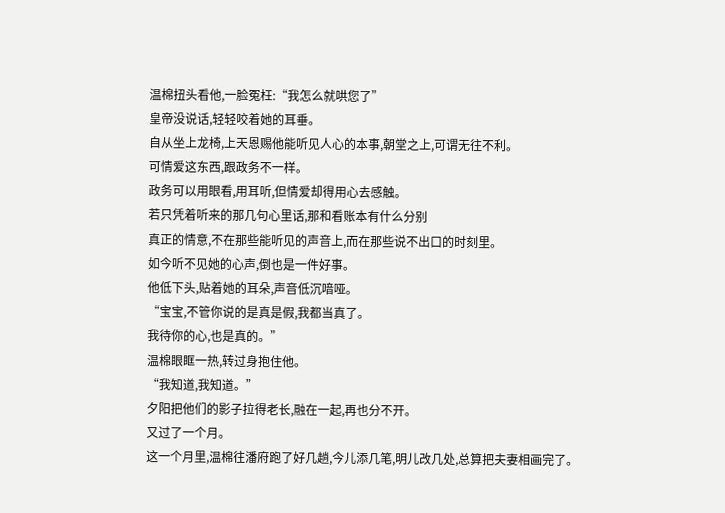温棉扭头看他,一脸冤枉:“我怎么就哄您了”
皇帝没说话,轻轻咬着她的耳垂。
自从坐上龙椅,上天恩赐他能听见人心的本事,朝堂之上,可谓无往不利。
可情爱这东西,跟政务不一样。
政务可以用眼看,用耳听,但情爱却得用心去感触。
若只凭着听来的那几句心里话,那和看账本有什么分别
真正的情意,不在那些能听见的声音上,而在那些说不出口的时刻里。
如今听不见她的心声,倒也是一件好事。
他低下头,贴着她的耳朵,声音低沉喑哑。
“宝宝,不管你说的是真是假,我都当真了。
我待你的心,也是真的。”
温棉眼眶一热,转过身抱住他。
“我知道,我知道。”
夕阳把他们的影子拉得老长,融在一起,再也分不开。
又过了一个月。
这一个月里,温棉往潘府跑了好几趟,今儿添几笔,明儿改几处,总算把夫妻相画完了。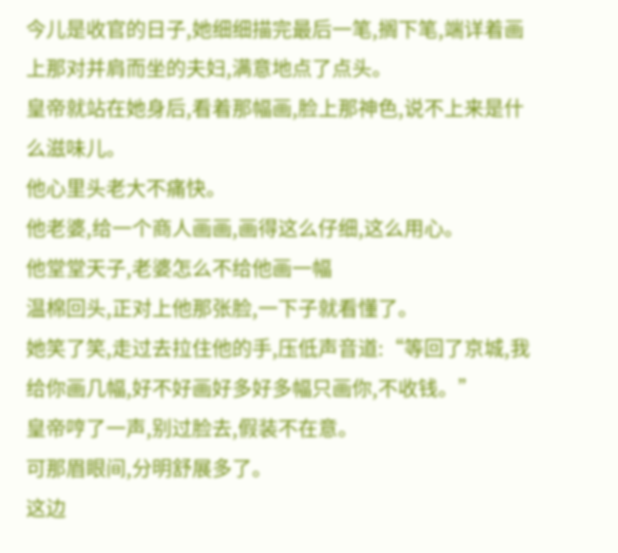今儿是收官的日子,她细细描完最后一笔,搁下笔,端详着画上那对并肩而坐的夫妇,满意地点了点头。
皇帝就站在她身后,看着那幅画,脸上那神色,说不上来是什么滋味儿。
他心里头老大不痛快。
他老婆,给一个商人画画,画得这么仔细,这么用心。
他堂堂天子,老婆怎么不给他画一幅
温棉回头,正对上他那张脸,一下子就看懂了。
她笑了笑,走过去拉住他的手,压低声音道:“等回了京城,我给你画几幅,好不好画好多好多幅只画你,不收钱。”
皇帝哼了一声,别过脸去,假装不在意。
可那眉眼间,分明舒展多了。
这边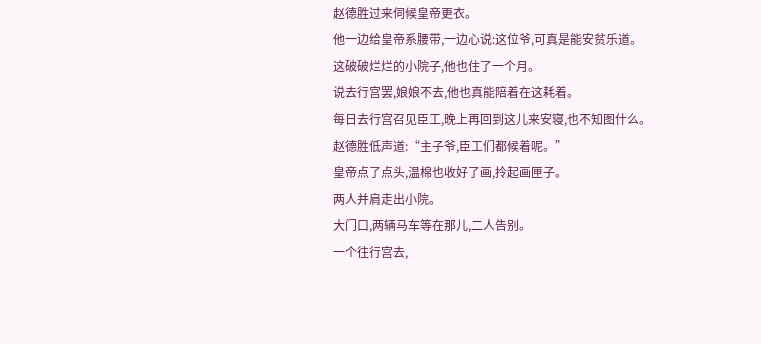赵德胜过来伺候皇帝更衣。
他一边给皇帝系腰带,一边心说:这位爷,可真是能安贫乐道。
这破破烂烂的小院子,他也住了一个月。
说去行宫罢,娘娘不去,他也真能陪着在这耗着。
每日去行宫召见臣工,晚上再回到这儿来安寝,也不知图什么。
赵德胜低声道:“主子爷,臣工们都候着呢。”
皇帝点了点头,温棉也收好了画,拎起画匣子。
两人并肩走出小院。
大门口,两辆马车等在那儿,二人告别。
一个往行宫去,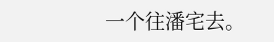一个往潘宅去。